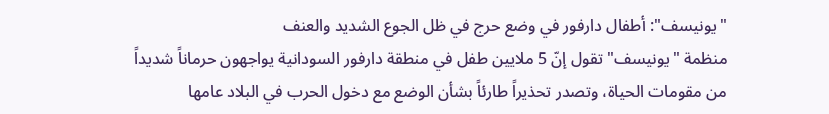"يونيسف": أطفال دارفور في وضع حرج في ظل الجوع الشديد والعنف
منظمة "يونيسف" تقول إنّ 5 ملايين طفل في منطقة دارفور السودانية يواجهون حرماناً شديداً من مقومات الحياة، وتصدر تحذيراً طارئاً بشأن الوضع مع دخول الحرب في البلاد عامها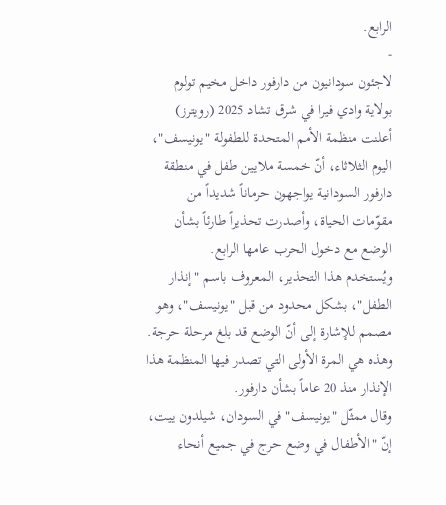الرابع.
-
لاجئون سودانيون من دارفور داخل مخيم تولوم بولاية وادي فيرا في شرق تشاد 2025 (رويترز)
أعلنت منظمة الأمم المتحدة للطفولة "يونيسف"، اليوم الثلاثاء، أنّ خمسة ملايين طفل في منطقة دارفور السودانية يواجهون حرماناً شديداً من مقوّمات الحياة، وأصدرت تحذيراً طارئاً بشأن الوضع مع دخول الحرب عامها الرابع.
ويُستخدم هذا التحذير، المعروف باسم "إنذار الطفل"، بشكل محدود من قبل "يونيسف"، وهو مصمم للإشارة إلى أنّ الوضع قد بلغ مرحلة حرجة. وهذه هي المرة الأولى التي تصدر فيها المنظمة هذا الإنذار منذ 20 عاماً بشأن دارفور.
وقال ممثّل "يونيسف" في السودان، شيلدون ييت، إنّ "الأطفال في وضع حرج في جميع أنحاء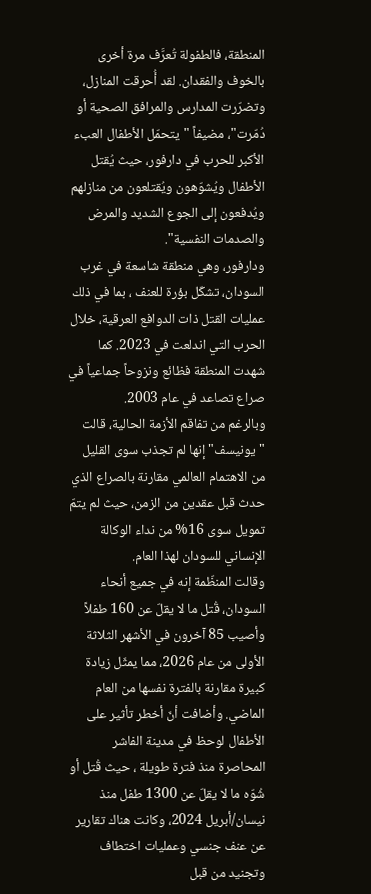المنطقة، فالطفولة تُعرَّف مرة أخرى بالخوف والفقدان. لقد أُحرقت المنازل، وتضرّرت المدارس والمرافق الصحية أو دُمّرت"، مضيفاً "يتحمّل الأطفال العبء الأكبر للحرب في دارفور، حيث يُقتل الأطفال ويُشوّهون ويُقتلعون من منازلهم ويُدفعون إلى الجوع الشديد والمرض والصدمات النفسية".
ودارفور، وهي منطقة شاسعة في غرب السودان، تشكّل بؤرة للعنف ، بما في ذلك عمليات القتل ذات الدوافع العرقية، خلال الحرب التي اندلعت في 2023. كما شهدت المنطقة فظائع ونزوحاً جماعياً في صراع تصاعد في عام 2003.
وبالرغم من تفاقم الأزمة الحالية، قالت "يونيسف" إنها لم تجذب سوى القليل من الاهتمام العالمي مقارنة بالصراع الذي حدث قبل عقدين من الزمن، حيث لم يتمّ تمويل سوى 16% من نداء الوكالة الإنساني للسودان لهذا العام.
وقالت المنظّمة إنه في جميع أنحاء السودان، قُتل ما لا يقلّ عن 160 طفلاً وأصيب 85 آخرون في الأشهر الثلاثة الأولى من عام 2026، مما يمثّل زيادة كبيرة مقارنة بالفترة نفسها من العام الماضي. وأضافت أنّ أخطر تأثير على الأطفال لوحظ في مدينة الفاشر المحاصرة منذ فترة طويلة ، حيث قُتل أو شُوّه ما لا يقلّ عن 1300 طفل منذ نيسان/أبريل 2024، وكانت هناك تقارير عن عنف جنسي وعمليات اختطاف وتجنيد من قبل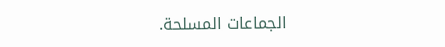الجماعات المسلحة.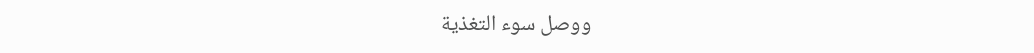ووصل سوء التغذية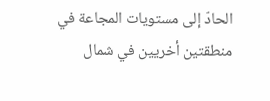الحادّ إلى مستويات المجاعة في منطقتين أخريين في شمال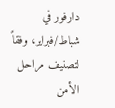دارفور في شباط/فبراير، وفقاً لتصنيف مراحل الأمن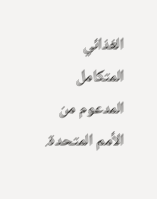الغذائي المتكامل المدعوم من الأمم المتحدة.